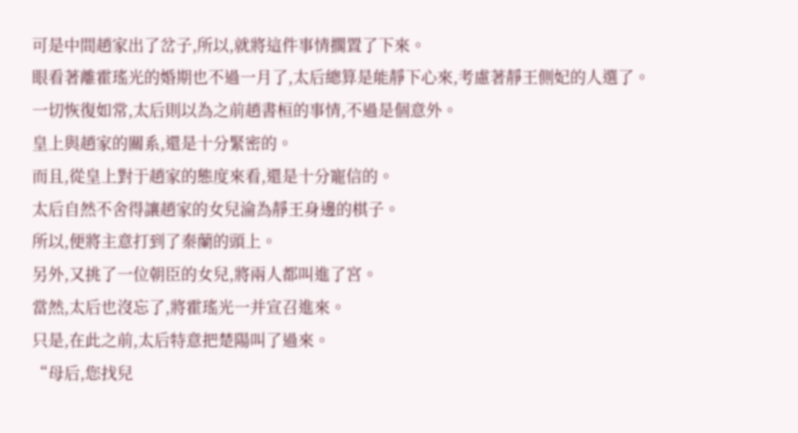可是中間趙家出了岔子,所以,就將這件事情擱置了下來。
眼看著離霍瑤光的婚期也不過一月了,太后總算是能靜下心來,考慮著靜王側妃的人選了。
一切恢復如常,太后則以為之前趙書桓的事情,不過是個意外。
皇上與趙家的關系,還是十分緊密的。
而且,從皇上對于趙家的態度來看,還是十分寵信的。
太后自然不舍得讓趙家的女兒淪為靜王身邊的棋子。
所以,便將主意打到了秦蘭的頭上。
另外,又挑了一位朝臣的女兒,將兩人都叫進了宮。
當然,太后也沒忘了,將霍瑤光一并宣召進來。
只是,在此之前,太后特意把楚陽叫了過來。
“母后,您找兒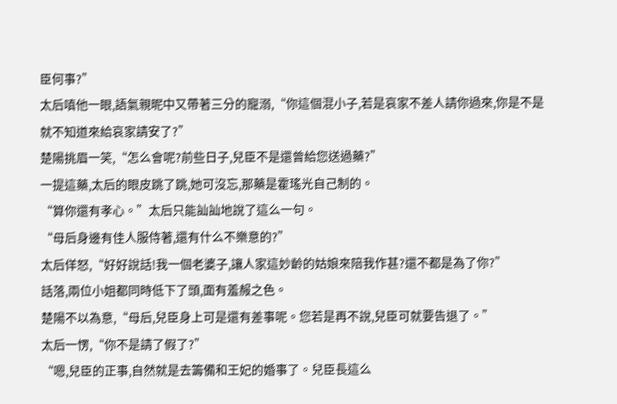臣何事?”
太后嗔他一眼,語氣親昵中又帶著三分的寵溺,“你這個混小子,若是哀家不差人請你過來,你是不是就不知道來給哀家請安了?”
楚陽挑眉一笑,“怎么會呢?前些日子,兒臣不是還曾給您送過藥?”
一提這藥,太后的眼皮跳了跳,她可沒忘,那藥是霍瑤光自己制的。
“算你還有孝心。”太后只能訕訕地說了這么一句。
“母后身邊有佳人服侍著,還有什么不樂意的?”
太后佯怒,“好好說話!我一個老婆子,讓人家這妙齡的姑娘來陪我作甚?還不都是為了你?”
話落,兩位小姐都同時低下了頭,面有羞赧之色。
楚陽不以為意,“母后,兒臣身上可是還有差事呢。您若是再不說,兒臣可就要告退了。”
太后一愣,“你不是請了假了?”
“嗯,兒臣的正事,自然就是去籌備和王妃的婚事了。兒臣長這么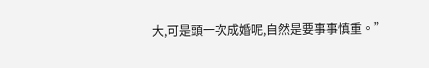大,可是頭一次成婚呢,自然是要事事慎重。”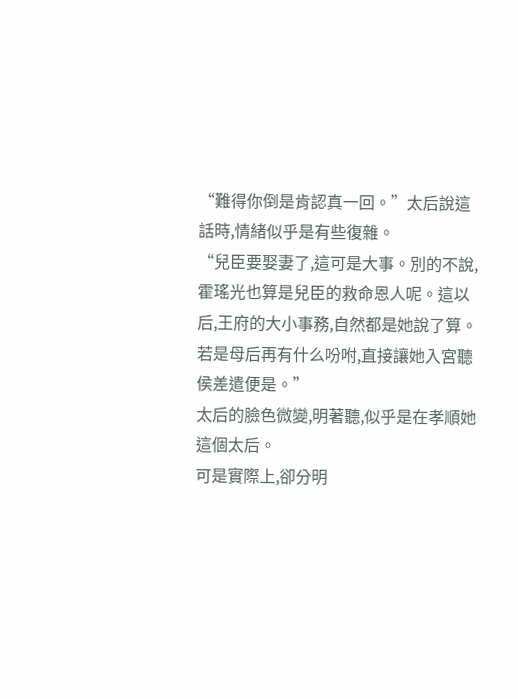“難得你倒是肯認真一回。”太后說這話時,情緒似乎是有些復雜。
“兒臣要娶妻了,這可是大事。別的不說,霍瑤光也算是兒臣的救命恩人呢。這以后,王府的大小事務,自然都是她說了算。若是母后再有什么吩咐,直接讓她入宮聽侯差遣便是。”
太后的臉色微變,明著聽,似乎是在孝順她這個太后。
可是實際上,卻分明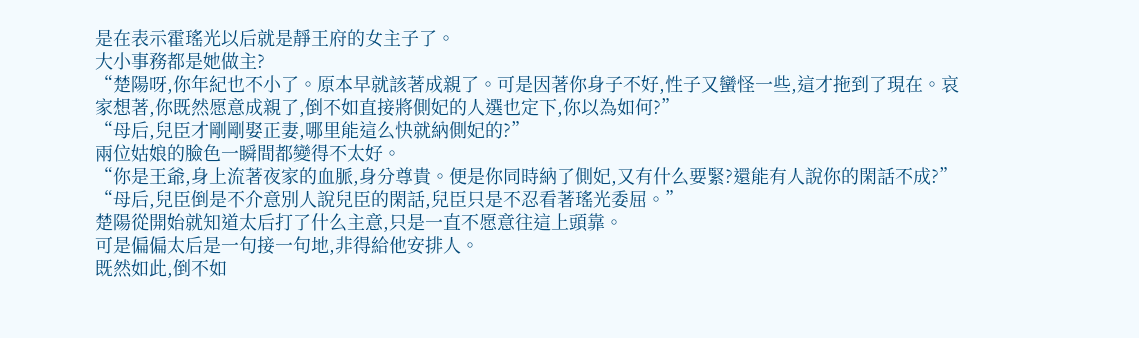是在表示霍瑤光以后就是靜王府的女主子了。
大小事務都是她做主?
“楚陽呀,你年紀也不小了。原本早就該著成親了。可是因著你身子不好,性子又蠻怪一些,這才拖到了現在。哀家想著,你既然愿意成親了,倒不如直接將側妃的人選也定下,你以為如何?”
“母后,兒臣才剛剛娶正妻,哪里能這么快就納側妃的?”
兩位姑娘的臉色一瞬間都變得不太好。
“你是王爺,身上流著夜家的血脈,身分尊貴。便是你同時納了側妃,又有什么要緊?還能有人說你的閑話不成?”
“母后,兒臣倒是不介意別人說兒臣的閑話,兒臣只是不忍看著瑤光委屈。”
楚陽從開始就知道太后打了什么主意,只是一直不愿意往這上頭靠。
可是偏偏太后是一句接一句地,非得給他安排人。
既然如此,倒不如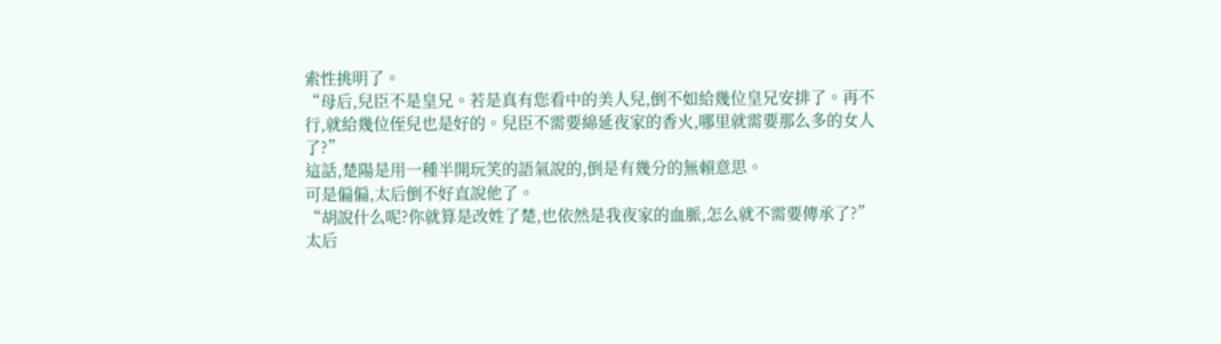索性挑明了。
“母后,兒臣不是皇兄。若是真有您看中的美人兒,倒不如給幾位皇兄安排了。再不行,就給幾位侄兒也是好的。兒臣不需要綿延夜家的香火,哪里就需要那么多的女人了?”
這話,楚陽是用一種半開玩笑的語氣說的,倒是有幾分的無賴意思。
可是偏偏,太后倒不好直說他了。
“胡說什么呢?你就算是改姓了楚,也依然是我夜家的血脈,怎么就不需要傳承了?”
太后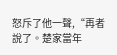怒斥了他一聲,“再者說了。楚家當年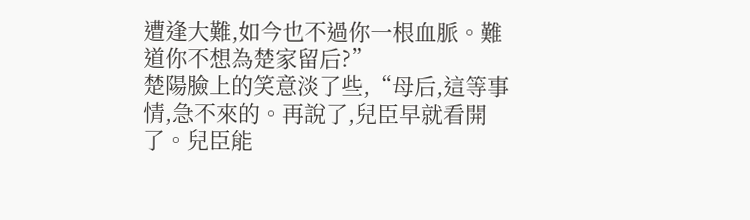遭逢大難,如今也不過你一根血脈。難道你不想為楚家留后?”
楚陽臉上的笑意淡了些,“母后,這等事情,急不來的。再說了,兒臣早就看開了。兒臣能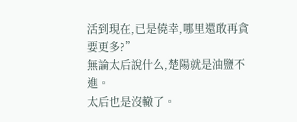活到現在,已是僥幸,哪里還敢再貪要更多?”
無論太后說什么,楚陽就是油鹽不進。
太后也是沒轍了。